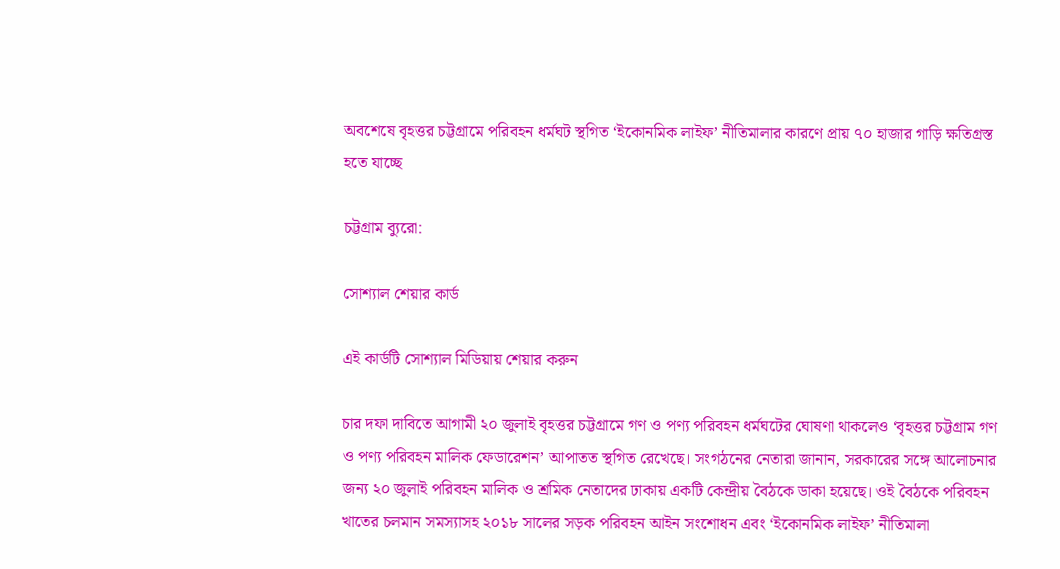অবশেষে বৃহত্তর চট্টগ্রামে পরিবহন ধর্মঘট স্থগিত ‘ইকোনমিক লাইফ’ নীতিমালার কারণে প্রায় ৭০ হাজার গাড়ি ক্ষতিগ্রস্ত হতে যাচ্ছে

চট্টগ্রাম ব্যুরো:

সোশ্যাল শেয়ার কার্ড

এই কার্ডটি সোশ্যাল মিডিয়ায় শেয়ার করুন

চার দফা দাবিতে আগামী ২০ জুলাই বৃহত্তর চট্টগ্রামে গণ ও পণ্য পরিবহন ধর্মঘটের ঘোষণা থাকলেও ‘বৃহত্তর চট্টগ্রাম গণ ও পণ্য পরিবহন মালিক ফেডারেশন’ আপাতত স্থগিত রেখেছে। সংগঠনের নেতারা জানান, সরকারের সঙ্গে আলোচনার জন্য ২০ জুলাই পরিবহন মালিক ও শ্রমিক নেতাদের ঢাকায় একটি কেন্দ্রীয় বৈঠকে ডাকা হয়েছে। ওই বৈঠকে পরিবহন খাতের চলমান সমস্যাসহ ২০১৮ সালের সড়ক পরিবহন আইন সংশোধন এবং ‘ইকোনমিক লাইফ’ নীতিমালা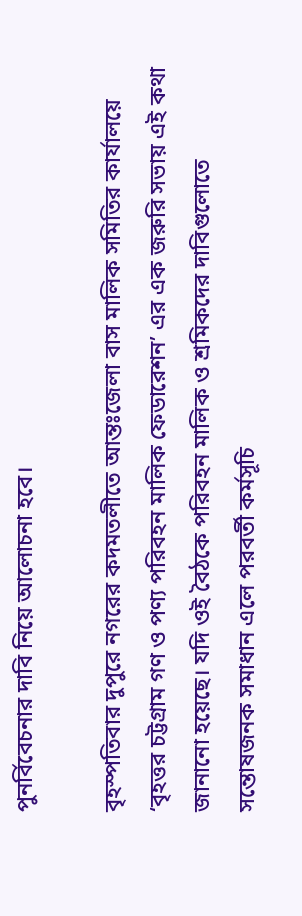পুনর্বিবেচনার দাবি নিয়ে আলোচনা হবে।

বৃহস্পতিবার দুপুরে নগরের কদমতলীতে আন্তঃজেলা বাস মালিক সমিতির কার্যালয়ে ‘বৃহত্তর চট্টগ্রাম গণ ও পণ্য পরিবহন মালিক ফেডারেশন’ এর এক জরুরি সভায় এই কথা জানানো হয়েছে। যদি ওই বৈঠকে পরিবহন মালিক ও শ্রমিকদের দাবিগুলোতে সন্তোষজনক সমাধান এলে পরবর্তী কর্মসূচি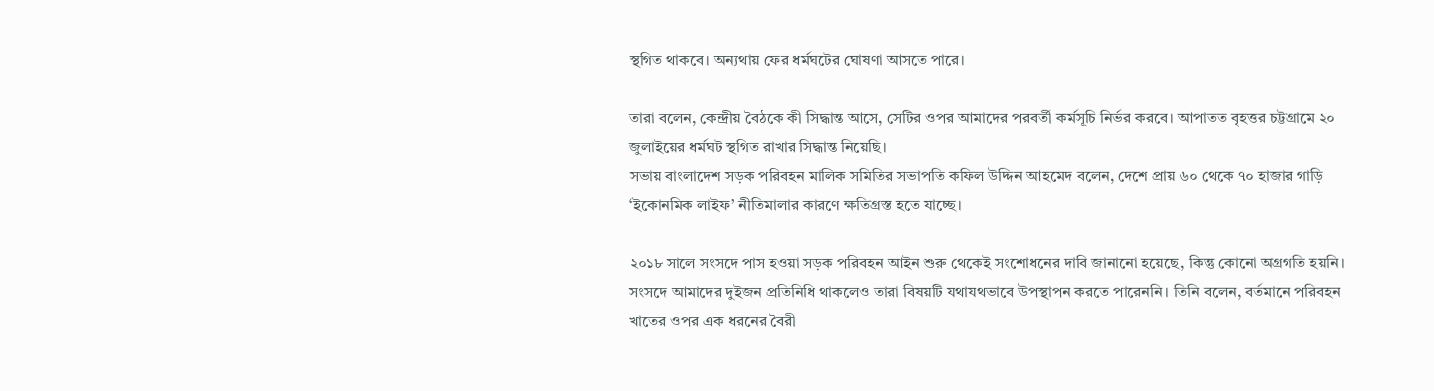স্থগিত থাকবে। অন্যথায় ফের ধর্মঘটের ঘোষণা আসতে পারে।

তারা বলেন, কেন্দ্রীয় বৈঠকে কী সিদ্ধান্ত আসে, সেটির ওপর আমাদের পরবর্তী কর্মসূচি নির্ভর করবে। আপাতত বৃহত্তর চট্টগ্রামে ২০ জুলাইয়ের ধর্মঘট স্থগিত রাখার সিদ্ধান্ত নিয়েছি।
সভায় বাংলাদেশ সড়ক পরিবহন মালিক সমিতির সভাপতি কফিল উদ্দিন আহমেদ বলেন, দেশে প্রায় ৬০ থেকে ৭০ হাজার গাড়ি ‘ইকোনমিক লাইফ’ নীতিমালার কারণে ক্ষতিগ্রস্ত হতে যাচ্ছে।

২০১৮ সালে সংসদে পাস হওয়া সড়ক পরিবহন আইন শুরু থেকেই সংশোধনের দাবি জানানো হয়েছে, কিন্তু কোনো অগ্রগতি হয়নি। সংসদে আমাদের দুইজন প্রতিনিধি থাকলেও তারা বিষয়টি যথাযথভাবে উপস্থাপন করতে পারেননি। তিনি বলেন, বর্তমানে পরিবহন খাতের ওপর এক ধরনের বৈরী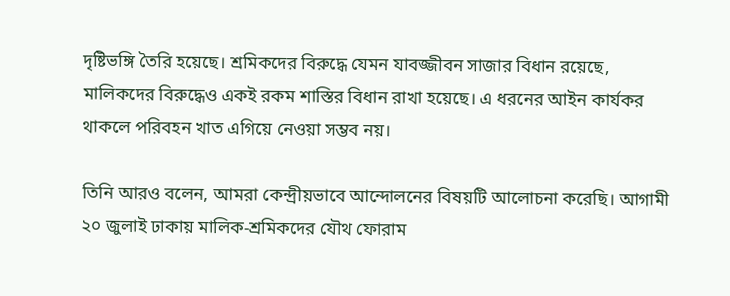দৃষ্টিভঙ্গি তৈরি হয়েছে। শ্রমিকদের বিরুদ্ধে যেমন যাবজ্জীবন সাজার বিধান রয়েছে, মালিকদের বিরুদ্ধেও একই রকম শাস্তির বিধান রাখা হয়েছে। এ ধরনের আইন কার্যকর থাকলে পরিবহন খাত এগিয়ে নেওয়া সম্ভব নয়।

তিনি আরও বলেন, আমরা কেন্দ্রীয়ভাবে আন্দোলনের বিষয়টি আলোচনা করেছি। আগামী ২০ জুলাই ঢাকায় মালিক-শ্রমিকদের যৌথ ফোরাম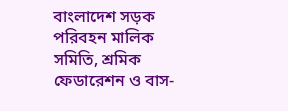বাংলাদেশ সড়ক পরিবহন মালিক সমিতি, শ্রমিক ফেডারেশন ও বাস-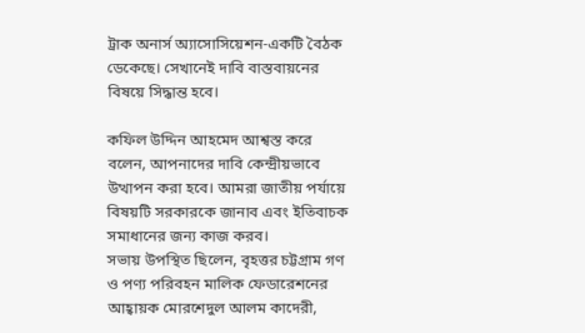ট্রাক অনার্স অ্যাসোসিয়েশন-একটি বৈঠক ডেকেছে। সেখানেই দাবি বাস্তবায়নের বিষয়ে সিদ্ধান্ত হবে।

কফিল উদ্দিন আহমেদ আশ্বস্ত করে বলেন, আপনাদের দাবি কেন্দ্রীয়ভাবে উত্থাপন করা হবে। আমরা জাতীয় পর্যায়ে বিষয়টি সরকারকে জানাব এবং ইতিবাচক সমাধানের জন্য কাজ করব।
সভায় উপস্থিত ছিলেন, বৃহত্তর চট্টগ্রাম গণ ও পণ্য পরিবহন মালিক ফেডারেশনের আহ্বায়ক মোরশেদুল আলম কাদেরী,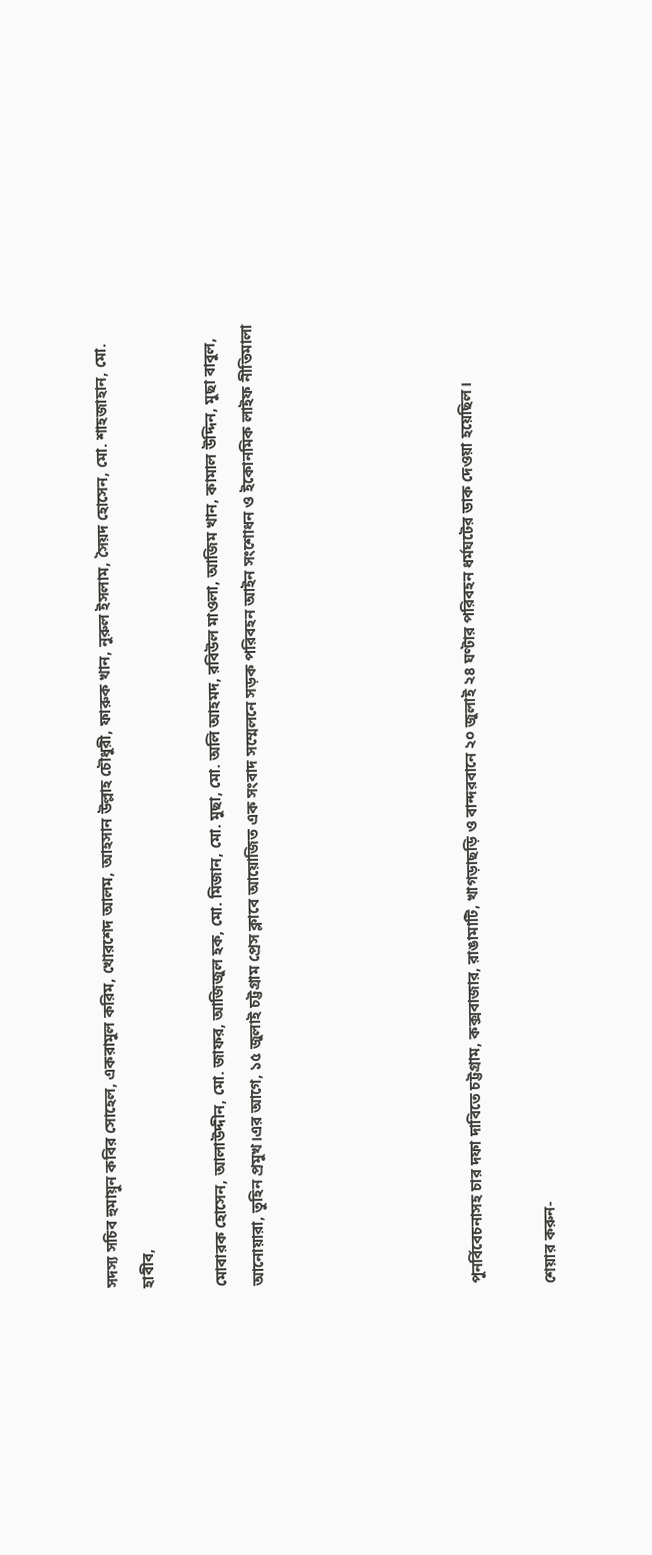সদস্য সচিব হুমায়ুন কবির সোহেল, একরামুল করিম, খোরশেদ আলম, আহসান উল্লাহ চৌধুরী, ফারুক খান, নুরুল ইসলাম, সৈয়দ হোসেন, মো. শাহজাহান, মো. হাবীব,

মোবারক হোসেন, আলাউদ্দীন, মো. জাফর, আজিজুল হক, মো. মিজান, মো. মুছা, মো. অলি আহমদ, রবিউল মাওলা, আজিম খান, কামাল উদ্দিন, মুছা বাবুল, আনোয়ারা, তুহিন প্রমুখ।এর আগে, ১৫ জুলাই চট্টগ্রাম প্রেস ক্লাবে আয়োজিত এক সংবাদ সম্মেলনে সড়ক পরিবহন আইন সংশোধন ও ইকোনমিক লাইফ নীতিমালা





পুনর্বিবেচনাসহ চার দফা দাবিতে চট্টগ্রাম, কক্সবাজার, রাঙামাটি, খাগড়াছড়ি ও বান্দরবানে ২০ জুলাই ২৪ ঘণ্টার পরিবহন ধর্মঘটের ডাক দেওয়া হয়েছিল।

শেয়ার করুন-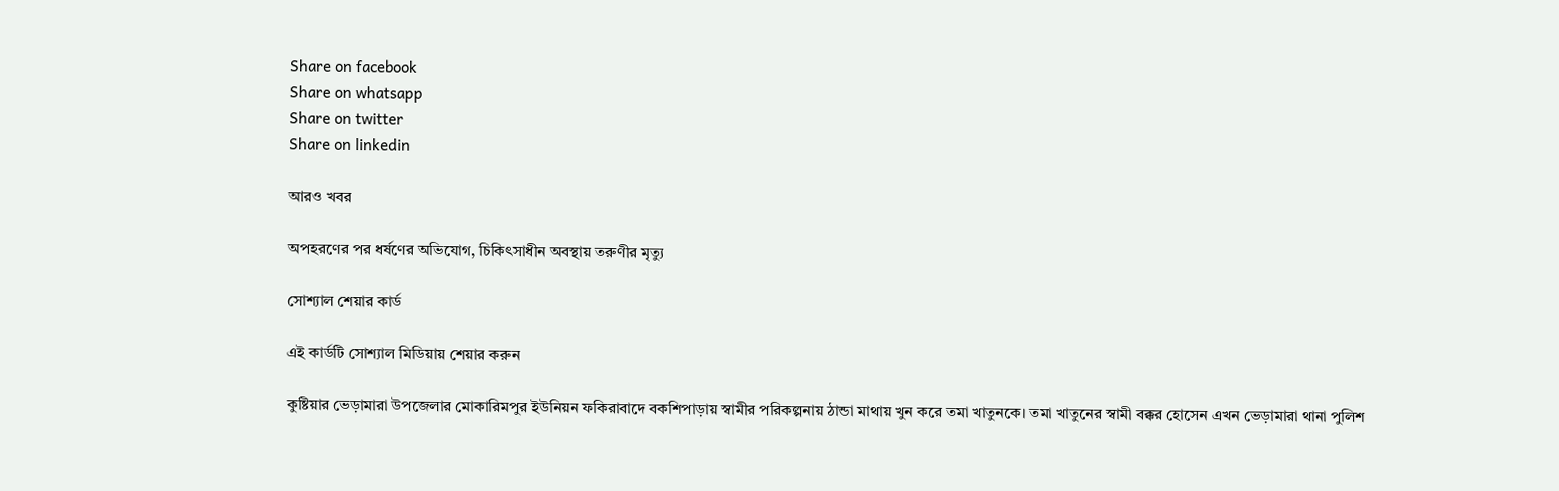Share on facebook
Share on whatsapp
Share on twitter
Share on linkedin

আরও খবর

অপহরণের পর ধর্ষণের অভিযোগ, চিকিৎসাধীন অবস্থায় তরুণীর মৃত্যু

সোশ্যাল শেয়ার কার্ড

এই কার্ডটি সোশ্যাল মিডিয়ায় শেয়ার করুন

কুষ্টিয়ার ভেড়ামারা উপজেলার মোকারিমপুর ইউনিয়ন ফকিরাবাদে বকশিপাড়ায় স্বামীর পরিকল্পনায় ঠান্ডা মাথায় খুন করে তমা খাতুনকে। তমা খাতুনের স্বামী বক্কর হোসেন এখন ভেড়ামারা থানা পুলিশ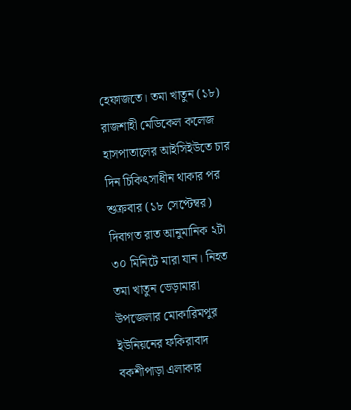হেফাজতে। তমা খাতুন (১৮) রাজশাহী মেডিকেল কলেজ হাসপাতালের আইসিইউতে চার দিন চিকিৎসাধীন থাকার পর শুক্রবার (১৮ সেপ্টেম্বর) দিবাগত রাত আনুমানিক ২টা ৩০ মিনিটে মারা যান। নিহত তমা খাতুন ভেড়ামারা উপজেলার মোকারিমপুর ইউনিয়নের ফকিরাবাদ বকশীপাড়া এলাকার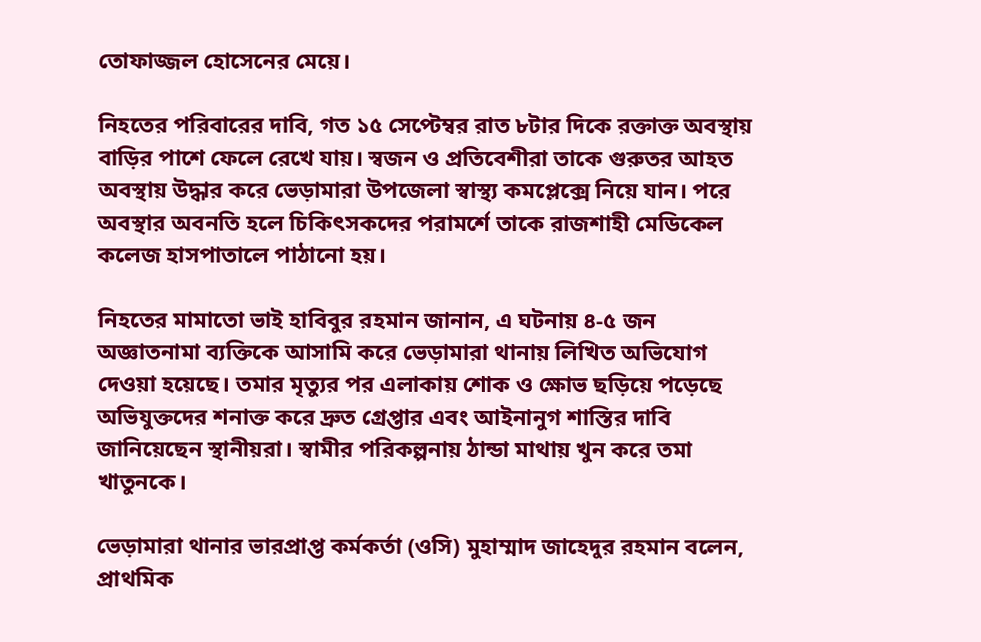তোফাজ্জল হোসেনের মেয়ে।

নিহতের পরিবারের দাবি, গত ১৫ সেপ্টেম্বর রাত ৮টার দিকে রক্তাক্ত অবস্থায় বাড়ির পাশে ফেলে রেখে যায়। স্বজন ও প্রতিবেশীরা তাকে গুরুতর আহত অবস্থায় উদ্ধার করে ভেড়ামারা উপজেলা স্বাস্থ্য কমপ্লেক্সে নিয়ে যান। পরে অবস্থার অবনতি হলে চিকিৎসকদের পরামর্শে তাকে রাজশাহী মেডিকেল কলেজ হাসপাতালে পাঠানো হয়।

নিহতের মামাতো ভাই হাবিবুর রহমান জানান, এ ঘটনায় ৪-৫ জন অজ্ঞাতনামা ব্যক্তিকে আসামি করে ভেড়ামারা থানায় লিখিত অভিযোগ দেওয়া হয়েছে। তমার মৃত্যুর পর এলাকায় শোক ও ক্ষোভ ছড়িয়ে পড়েছে অভিযুক্তদের শনাক্ত করে দ্রুত গ্রেপ্তার এবং আইনানুগ শাস্তির দাবি জানিয়েছেন স্থানীয়রা। স্বামীর পরিকল্পনায় ঠান্ডা মাথায় খুন করে তমা খাতুনকে।

ভেড়ামারা থানার ভারপ্রাপ্ত কর্মকর্তা (ওসি) মুহাম্মাদ জাহেদুর রহমান বলেন, প্রাথমিক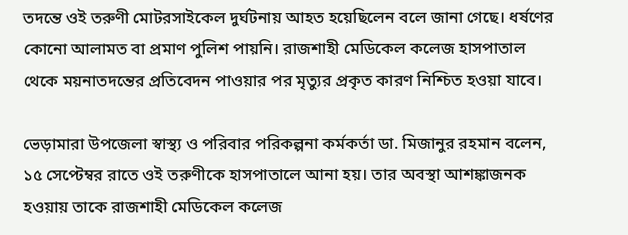তদন্তে ওই তরুণী মোটরসাইকেল দুর্ঘটনায় আহত হয়েছিলেন বলে জানা গেছে। ধর্ষণের কোনো আলামত বা প্রমাণ পুলিশ পায়নি। রাজশাহী মেডিকেল কলেজ হাসপাতাল থেকে ময়নাতদন্তের প্রতিবেদন পাওয়ার পর মৃত্যুর প্রকৃত কারণ নিশ্চিত হওয়া যাবে।

ভেড়ামারা উপজেলা স্বাস্থ্য ও পরিবার পরিকল্পনা কর্মকর্তা ডা. মিজানুর রহমান বলেন, ১৫ সেপ্টেম্বর রাতে ওই তরুণীকে হাসপাতালে আনা হয়। তার অবস্থা আশঙ্কাজনক হওয়ায় তাকে রাজশাহী মেডিকেল কলেজ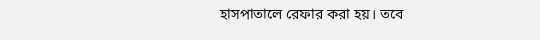হাসপাতালে রেফার করা হয়। তবে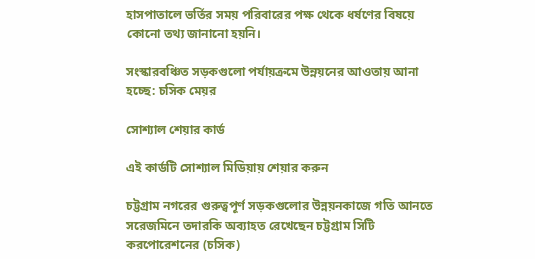হাসপাতালে ভর্তির সময় পরিবারের পক্ষ থেকে ধর্ষণের বিষয়ে কোনো তথ্য জানানো হয়নি।

সংস্কারবঞ্চিত সড়কগুলো পর্যায়ক্রমে উন্নয়নের আওতায় আনা হচ্ছে: চসিক মেয়র

সোশ্যাল শেয়ার কার্ড

এই কার্ডটি সোশ্যাল মিডিয়ায় শেয়ার করুন

চট্টগ্রাম নগরের গুরুত্বপূর্ণ সড়কগুলোর উন্নয়নকাজে গতি আনতে সরেজমিনে তদারকি অব্যাহত রেখেছেন চট্টগ্রাম সিটি করপোরেশনের (চসিক)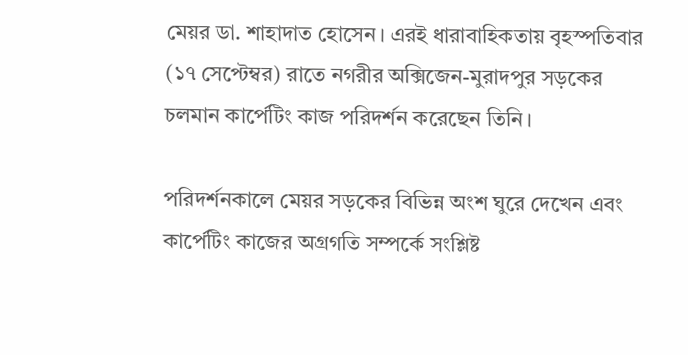মেয়র ডা. শাহাদাত হোসেন। এরই ধারাবাহিকতায় বৃহস্পতিবার (১৭ সেপ্টেম্বর) রাতে নগরীর অক্সিজেন-মুরাদপুর সড়কের চলমান কার্পেটিং কাজ পরিদর্শন করেছেন তিনি।

পরিদর্শনকালে মেয়র সড়কের বিভিন্ন অংশ ঘুরে দেখেন এবং কার্পেটিং কাজের অগ্রগতি সম্পর্কে সংশ্লিষ্ট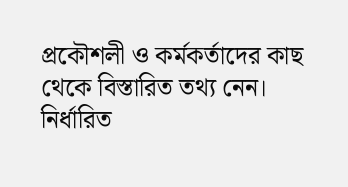প্রকৌশলী ও কর্মকর্তাদের কাছ থেকে বিস্তারিত তথ্য নেন। নির্ধারিত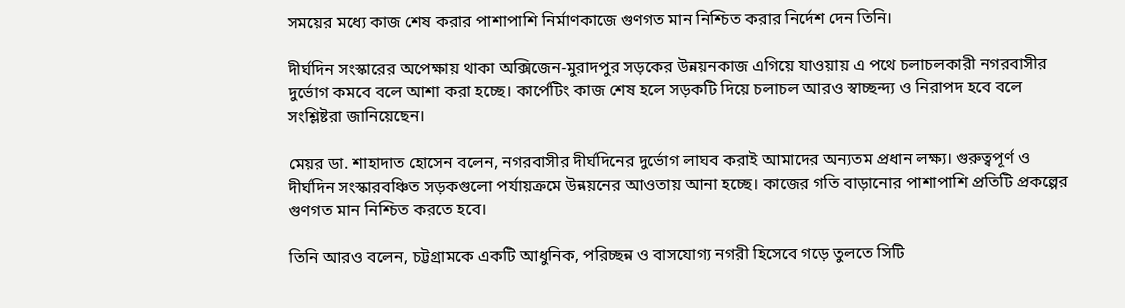সময়ের মধ্যে কাজ শেষ করার পাশাপাশি নির্মাণকাজে গুণগত মান নিশ্চিত করার নির্দেশ দেন তিনি।

দীর্ঘদিন সংস্কারের অপেক্ষায় থাকা অক্সিজেন-মুরাদপুর সড়কের উন্নয়নকাজ এগিয়ে যাওয়ায় এ পথে চলাচলকারী নগরবাসীর দুর্ভোগ কমবে বলে আশা করা হচ্ছে। কার্পেটিং কাজ শেষ হলে সড়কটি দিয়ে চলাচল আরও স্বাচ্ছন্দ্য ও নিরাপদ হবে বলে সংশ্লিষ্টরা জানিয়েছেন।

মেয়র ডা. শাহাদাত হোসেন বলেন, নগরবাসীর দীর্ঘদিনের দুর্ভোগ লাঘব করাই আমাদের অন্যতম প্রধান লক্ষ্য। গুরুত্বপূর্ণ ও দীর্ঘদিন সংস্কারবঞ্চিত সড়কগুলো পর্যায়ক্রমে উন্নয়নের আওতায় আনা হচ্ছে। কাজের গতি বাড়ানোর পাশাপাশি প্রতিটি প্রকল্পের গুণগত মান নিশ্চিত করতে হবে।

তিনি আরও বলেন, চট্টগ্রামকে একটি আধুনিক, পরিচ্ছন্ন ও বাসযোগ্য নগরী হিসেবে গড়ে তুলতে সিটি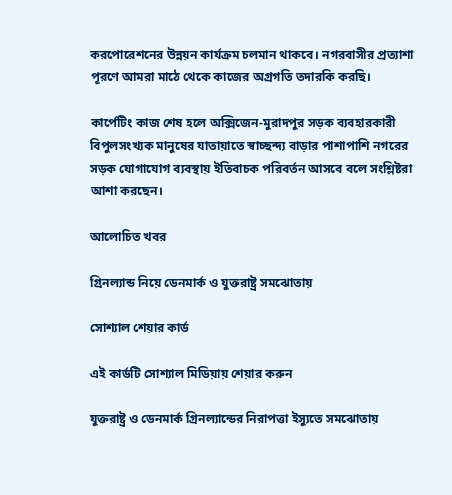করপোরেশনের উন্নয়ন কার্যক্রম চলমান থাকবে। নগরবাসীর প্রত্যাশা পূরণে আমরা মাঠে থেকে কাজের অগ্রগতি তদারকি করছি।

কার্পেটিং কাজ শেষ হলে অক্সিজেন-মুরাদপুর সড়ক ব্যবহারকারী বিপুলসংখ্যক মানুষের যাতায়াতে স্বাচ্ছন্দ্য বাড়ার পাশাপাশি নগরের সড়ক যোগাযোগ ব্যবস্থায় ইতিবাচক পরিবর্তন আসবে বলে সংশ্লিষ্টরা আশা করছেন।

আলোচিত খবর

গ্রিনল্যান্ড নিয়ে ডেনমার্ক ও যুক্তরাষ্ট্র সমঝোতায়

সোশ্যাল শেয়ার কার্ড

এই কার্ডটি সোশ্যাল মিডিয়ায় শেয়ার করুন

যুক্তরাষ্ট্র ও ডেনমার্ক গ্রিনল্যান্ডের নিরাপত্তা ইস্যুতে সমঝোতায়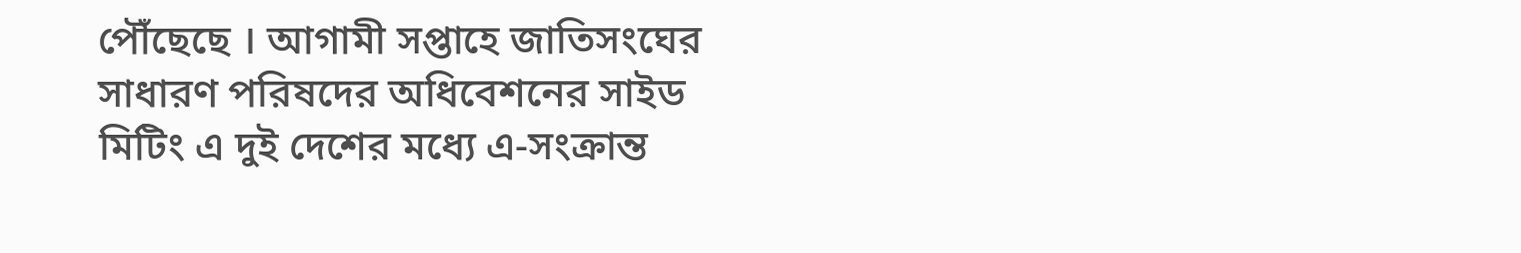পৌঁছেছে । আগামী সপ্তাহে জাতিসংঘের সাধারণ পরিষদের অধিবেশনের সাইড মিটিং এ দুই দেশের মধ্যে এ-সংক্রান্ত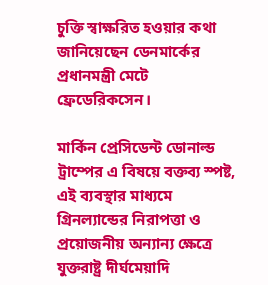চুক্তি স্বাক্ষরিত হওয়ার কথা জানিয়েছেন ডেনমার্কের প্রধানমন্ত্রী মেটে ফ্রেডেরিকসেন।

মার্কিন প্রেসিডেন্ট ডোনাল্ড ট্রাম্পের এ বিষয়ে বক্তব্য স্পষ্ট, এই ব্যবস্থার মাধ্যমে গ্রিনল্যান্ডের নিরাপত্তা ও প্রয়োজনীয় অন্যান্য ক্ষেত্রে যুক্তরাষ্ট্র দীর্ঘমেয়াদি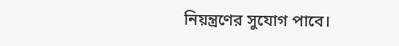নিয়ন্ত্রণের সুযোগ পাবে।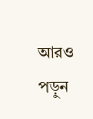আরও পড়ুন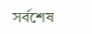সর্বশেষ